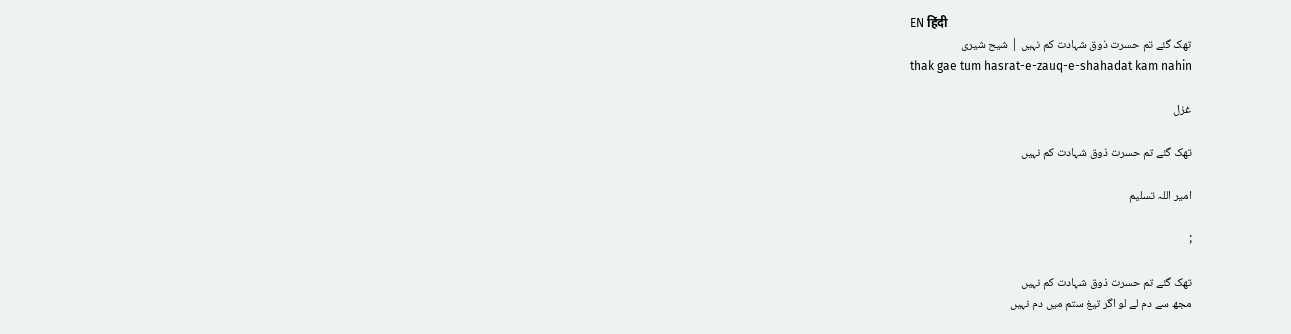EN हिंदी
تھک گئے تم حسرت ذوق شہادت کم نہیں | شیح شیری
thak gae tum hasrat-e-zauq-e-shahadat kam nahin

غزل

تھک گئے تم حسرت ذوق شہادت کم نہیں

امیر اللہ تسلیم

;

تھک گئے تم حسرت ذوق شہادت کم نہیں
مجھ سے دم لے لو اگر تیغ ستم میں دم نہیں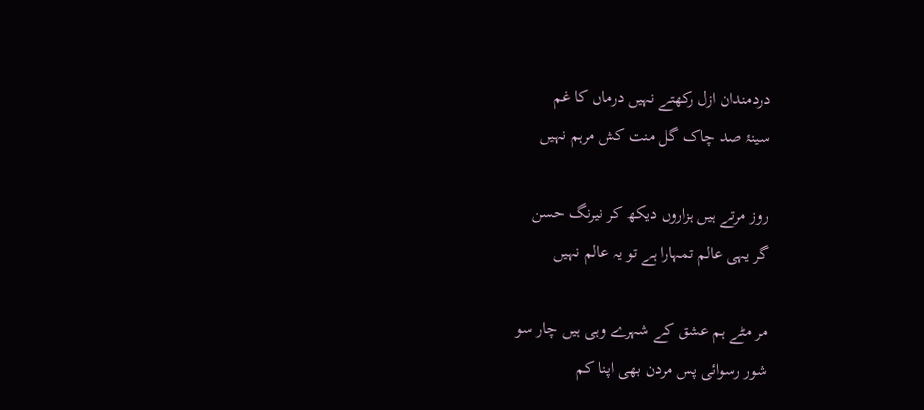دردمندان ازل رکھتے نہیں درماں کا غم
سینۂ صد چاک گل منت کش مرہم نہیں

روز مرتے ہیں ہزاروں دیکھ کر نیرنگ حسن
گر یہی عالم تمہارا ہے تو یہ عالم نہیں

مر مٹے ہم عشق کے شہرے وہی ہیں چار سو
شور رسوائی پس مردن بھی اپنا کم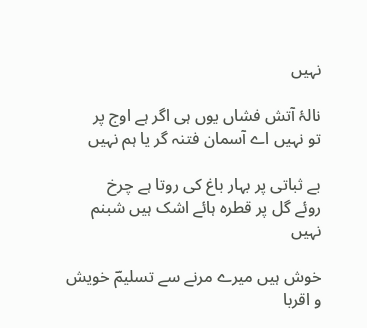نہیں

نالۂ آتش فشاں یوں ہی اگر ہے اوج پر
تو نہیں اے آسمان فتنہ گر یا ہم نہیں

بے ثباتی پر بہار باغ کی روتا ہے چرخ
روئے گل پر قطرہ ہائے اشک ہیں شبنم نہیں

خوش ہیں میرے مرنے سے تسلیمؔ خویش و اقربا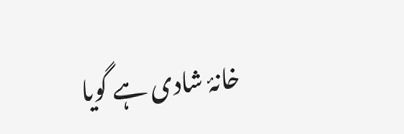خانۂ شادی ہے گویا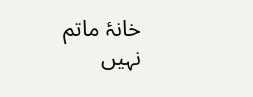خانۂ ماتم نہیں